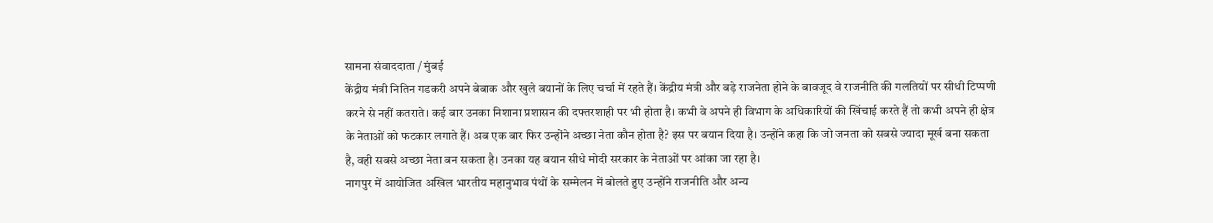सामना संवाददाता / मुंबई
केंद्रीय मंत्री नितिन गडकरी अपने बेबाक और खुले बयानों के लिए चर्चा में रहते हैं। केंद्रीय मंत्री और बड़े राजनेता होने के बावजूद वे राजनीति की गलतियों पर सीधी टिप्पणी करने से नहीं कतराते। कई बार उनका निशाना प्रशासन की दफ्तरशाही पर भी होता है। कभी वे अपने ही विभाग के अधिकारियों की खिंचाई करते हैं तो कभी अपने ही क्षेत्र के नेताओं को फटकार लगाते हैं। अब एक बार फिर उन्होंने अच्छा नेता कौन होता है? इस पर बयान दिया है। उन्होंने कहा कि जो जनता को सबसे ज्यादा मूर्ख बना सकता है, वही सबसे अच्छा नेता बन सकता है। उनका यह बयान सीधे मोदी सरकार के नेताओं पर आंका जा रहा है।
नागपुर में आयोजित अखिल भारतीय महानुभाव पंथों के सम्मेलन में बोलते हुए उन्होंने राजनीति और अन्य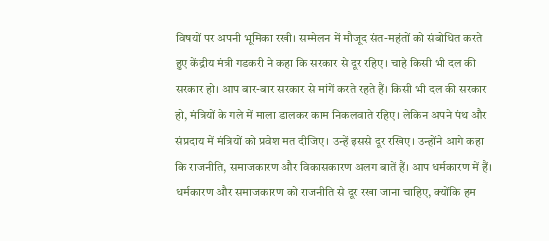विषयों पर अपनी भूमिका रखी। सम्मेलन में मौजूद संत-महंतों को संबोधित करते हुए केंद्रीय मंत्री गडकरी ने कहा कि सरकार से दूर रहिए। चाहे किसी भी दल की सरकार हो। आप बार-बार सरकार से मांगें करते रहते हैं। किसी भी दल की सरकार हो, मंत्रियों के गले में माला डालकर काम निकलवाते रहिए। लेकिन अपने पंथ और संप्रदाय में मंत्रियों को प्रवेश मत दीजिए। उन्हें इससे दूर रखिए। उन्होंने आगे कहा कि राजनीति, समाजकारण और विकासकारण अलग बातें हैं। आप धर्मकारण में हैं। धर्मकारण और समाजकारण को राजनीति से दूर रखा जाना चाहिए, क्योंकि हम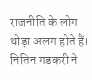राजनीति के लोग थोड़ा अलग होते हैं।
नितिन गडकरी ने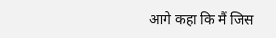आगे कहा कि मैं जिस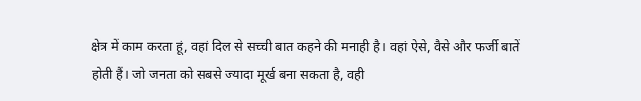क्षेत्र में काम करता हूं, वहां दिल से सच्ची बात कहने की मनाही है। वहां ऐसे, वैसे और फर्जी बातें होती हैं। जो जनता को सबसे ज्यादा मूर्ख बना सकता है, वही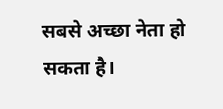सबसे अच्छा नेता हो सकता है।